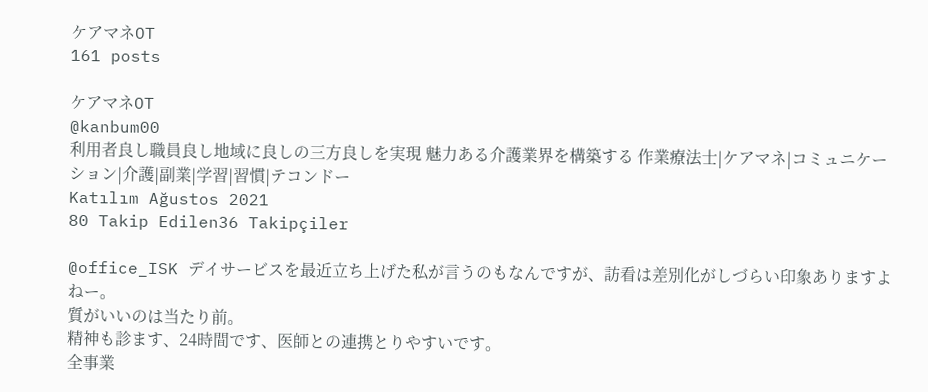ケアマネOT
161 posts

ケアマネOT
@kanbum00
利用者良し職員良し地域に良しの三方良しを実現 魅力ある介護業界を構築する 作業療法士|ケアマネ|コミュニケーション|介護|副業|学習|習慣|テコンドー
Katılım Ağustos 2021
80 Takip Edilen36 Takipçiler

@office_ISK デイサービスを最近立ち上げた私が言うのもなんですが、訪看は差別化がしづらい印象ありますよねー。
質がいいのは当たり前。
精神も診ます、24時間です、医師との連携とりやすいです。
全事業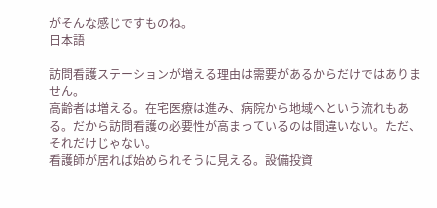がそんな感じですものね。
日本語

訪問看護ステーションが増える理由は需要があるからだけではありません。
高齢者は増える。在宅医療は進み、病院から地域へという流れもある。だから訪問看護の必要性が高まっているのは間違いない。ただ、それだけじゃない。
看護師が居れば始められそうに見える。設備投資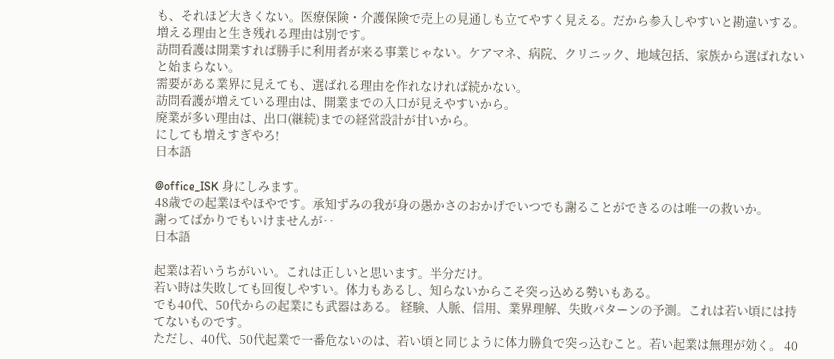も、それほど大きくない。医療保険・介護保険で売上の見通しも立てやすく見える。だから参入しやすいと勘違いする。増える理由と生き残れる理由は別です。
訪問看護は開業すれば勝手に利用者が来る事業じゃない。ケアマネ、病院、クリニック、地域包括、家族から選ばれないと始まらない。
需要がある業界に見えても、選ばれる理由を作れなければ続かない。
訪問看護が増えている理由は、開業までの入口が見えやすいから。
廃業が多い理由は、出口(継続)までの経営設計が甘いから。
にしても増えすぎやろ!
日本語

@office_ISK 身にしみます。
48歳での起業ほやほやです。承知ずみの我が身の愚かさのおかげでいつでも謝ることができるのは唯一の救いか。
謝ってばかりでもいけませんが‥
日本語

起業は若いうちがいい。これは正しいと思います。半分だけ。
若い時は失敗しても回復しやすい。体力もあるし、知らないからこそ突っ込める勢いもある。
でも40代、50代からの起業にも武器はある。 経験、人脈、信用、業界理解、失敗パターンの予測。これは若い頃には持てないものです。
ただし、40代、50代起業で一番危ないのは、若い頃と同じように体力勝負で突っ込むこと。若い起業は無理が効く。 40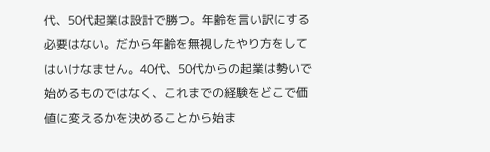代、50代起業は設計で勝つ。年齢を言い訳にする必要はない。だから年齢を無視したやり方をしてはいけなません。40代、50代からの起業は勢いで始めるものではなく、これまでの経験をどこで価値に変えるかを決めることから始ま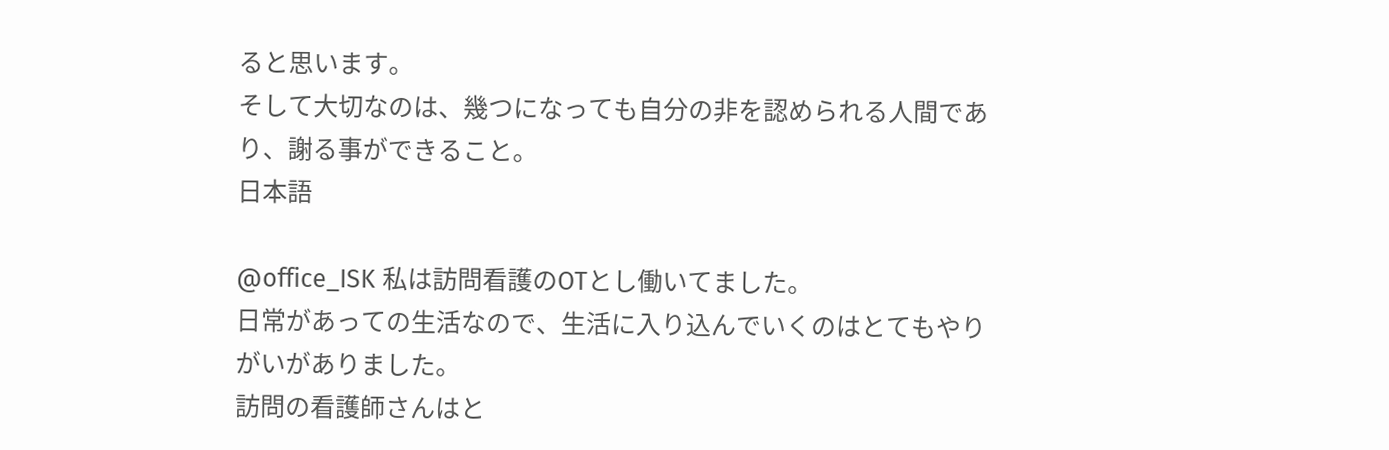ると思います。
そして大切なのは、幾つになっても自分の非を認められる人間であり、謝る事ができること。
日本語

@office_ISK 私は訪問看護のOTとし働いてました。
日常があっての生活なので、生活に入り込んでいくのはとてもやりがいがありました。
訪問の看護師さんはと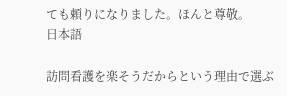ても頼りになりました。ほんと尊敬。
日本語

訪問看護を楽そうだからという理由で選ぶ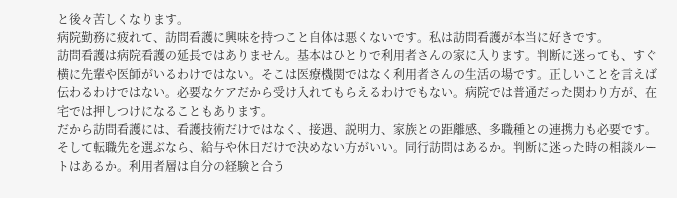と後々苦しくなります。
病院勤務に疲れて、訪問看護に興味を持つこと自体は悪くないです。私は訪問看護が本当に好きです。
訪問看護は病院看護の延長ではありません。基本はひとりで利用者さんの家に入ります。判断に迷っても、すぐ横に先輩や医師がいるわけではない。そこは医療機関ではなく利用者さんの生活の場です。正しいことを言えば伝わるわけではない。必要なケアだから受け入れてもらえるわけでもない。病院では普通だった関わり方が、在宅では押しつけになることもあります。
だから訪問看護には、看護技術だけではなく、接遇、説明力、家族との距離感、多職種との連携力も必要です。
そして転職先を選ぶなら、給与や休日だけで決めない方がいい。同行訪問はあるか。判断に迷った時の相談ルートはあるか。利用者層は自分の経験と合う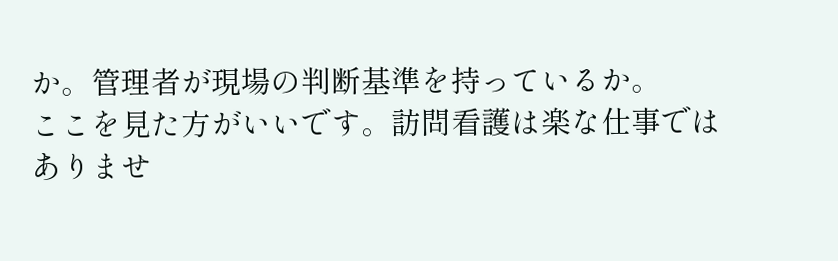か。管理者が現場の判断基準を持っているか。
ここを見た方がいいです。訪問看護は楽な仕事ではありませ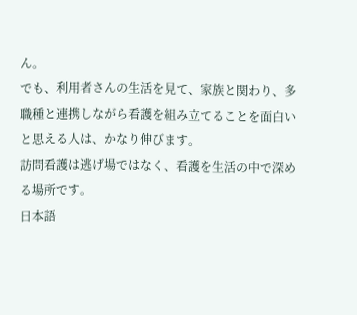ん。
でも、利用者さんの生活を見て、家族と関わり、多職種と連携しながら看護を組み立てることを面白いと思える人は、かなり伸びます。
訪問看護は逃げ場ではなく、看護を生活の中で深める場所です。
日本語